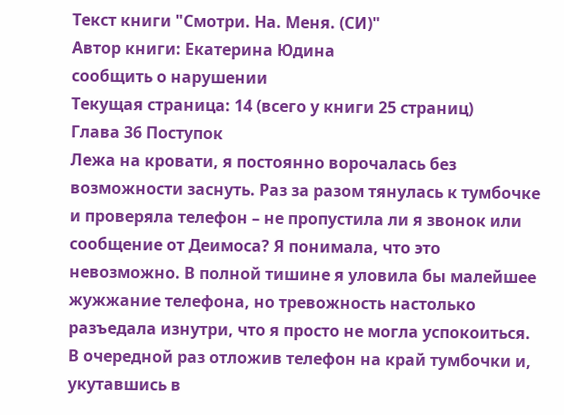Текст книги "Смотри. На. Меня. (СИ)"
Автор книги: Екатерина Юдина
сообщить о нарушении
Текущая страница: 14 (всего у книги 25 страниц)
Глава 36 Поступок
Лежа на кровати, я постоянно ворочалась без возможности заснуть. Раз за разом тянулась к тумбочке и проверяла телефон – не пропустила ли я звонок или сообщение от Деимоса? Я понимала, что это невозможно. В полной тишине я уловила бы малейшее жужжание телефона, но тревожность настолько разъедала изнутри, что я просто не могла успокоиться.
В очередной раз отложив телефон на край тумбочки и, укутавшись в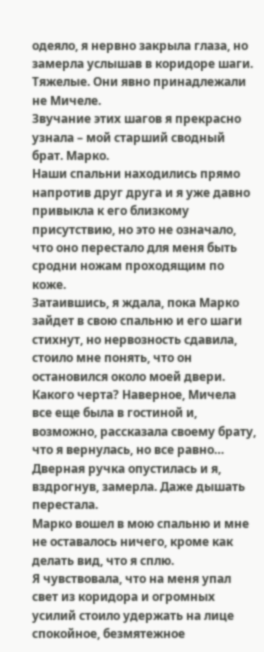одеяло, я нервно закрыла глаза, но замерла услышав в коридоре шаги. Тяжелые. Они явно принадлежали не Мичеле.
Звучание этих шагов я прекрасно узнала – мой старший сводный брат. Марко.
Наши спальни находились прямо напротив друг друга и я уже давно привыкла к его близкому присутствию, но это не означало, что оно перестало для меня быть сродни ножам проходящим по коже.
Затаившись, я ждала, пока Марко зайдет в свою спальню и его шаги стихнут, но нервозность сдавила, стоило мне понять, что он остановился около моей двери. Какого черта? Наверное, Мичела все еще была в гостиной и, возможно, рассказала своему брату, что я вернулась, но все равно…
Дверная ручка опустилась и я, вздрогнув, замерла. Даже дышать перестала.
Марко вошел в мою спальню и мне не оставалось ничего, кроме как делать вид, что я сплю.
Я чувствовала, что на меня упал свет из коридора и огромных усилий стоило удержать на лице спокойное, безмятежное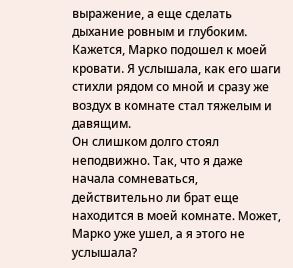выражение, а еще сделать дыхание ровным и глубоким.
Кажется, Марко подошел к моей кровати. Я услышала, как его шаги стихли рядом со мной и сразу же воздух в комнате стал тяжелым и давящим.
Он слишком долго стоял неподвижно. Так, что я даже начала сомневаться, действительно ли брат еще находится в моей комнате. Может, Марко уже ушел, а я этого не услышала?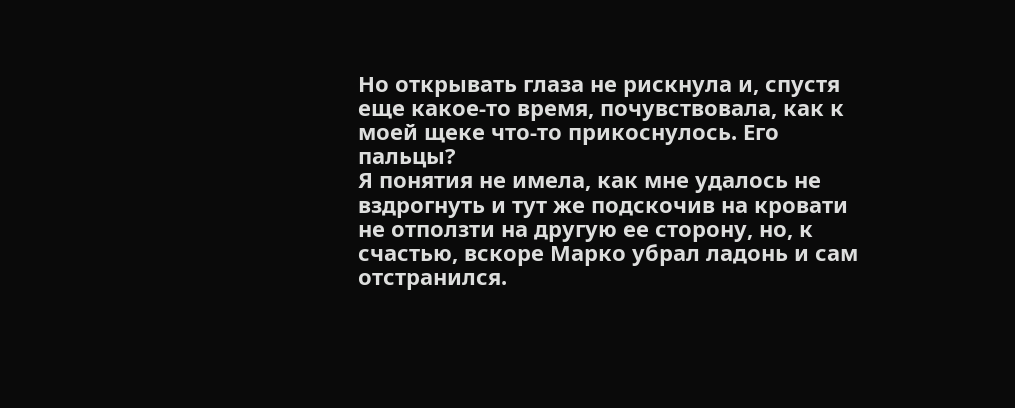Но открывать глаза не рискнула и, спустя еще какое-то время, почувствовала, как к моей щеке что-то прикоснулось. Его пальцы?
Я понятия не имела, как мне удалось не вздрогнуть и тут же подскочив на кровати не отползти на другую ее сторону, но, к счастью, вскоре Марко убрал ладонь и сам отстранился.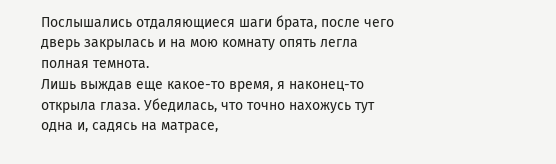Послышались отдаляющиеся шаги брата, после чего дверь закрылась и на мою комнату опять легла полная темнота.
Лишь выждав еще какое-то время, я наконец-то открыла глаза. Убедилась, что точно нахожусь тут одна и, садясь на матрасе,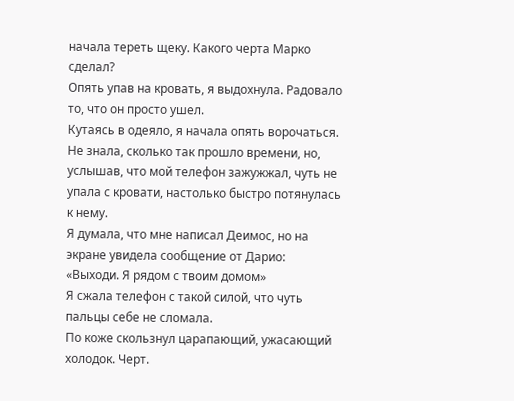начала тереть щеку. Какого черта Марко сделал?
Опять упав на кровать, я выдохнула. Радовало то, что он просто ушел.
Кутаясь в одеяло, я начала опять ворочаться. Не знала, сколько так прошло времени, но, услышав, что мой телефон зажужжал, чуть не упала с кровати, настолько быстро потянулась к нему.
Я думала, что мне написал Деимос, но на экране увидела сообщение от Дарио:
«Выходи. Я рядом с твоим домом»
Я сжала телефон с такой силой, что чуть пальцы себе не сломала.
По коже скользнул царапающий, ужасающий холодок. Черт.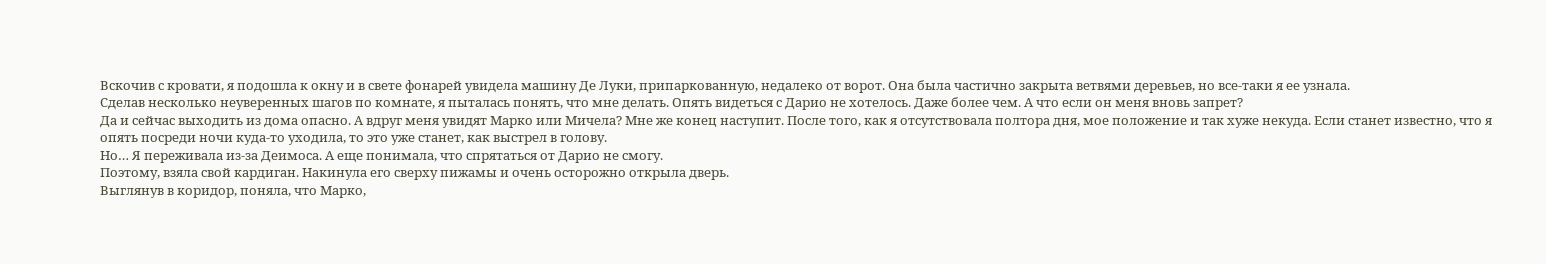Вскочив с кровати, я подошла к окну и в свете фонарей увидела машину Де Луки, припаркованную, недалеко от ворот. Она была частично закрыта ветвями деревьев, но все-таки я ее узнала.
Сделав несколько неуверенных шагов по комнате, я пыталась понять, что мне делать. Опять видеться с Дарио не хотелось. Даже более чем. А что если он меня вновь запрет?
Да и сейчас выходить из дома опасно. А вдруг меня увидят Марко или Мичела? Мне же конец наступит. После того, как я отсутствовала полтора дня, мое положение и так хуже некуда. Если станет известно, что я опять посреди ночи куда-то уходила, то это уже станет, как выстрел в голову.
Но… Я переживала из-за Деимоса. А еще понимала, что спрятаться от Дарио не смогу.
Поэтому, взяла свой кардиган. Накинула его сверху пижамы и очень осторожно открыла дверь.
Выглянув в коридор, поняла, что Марко,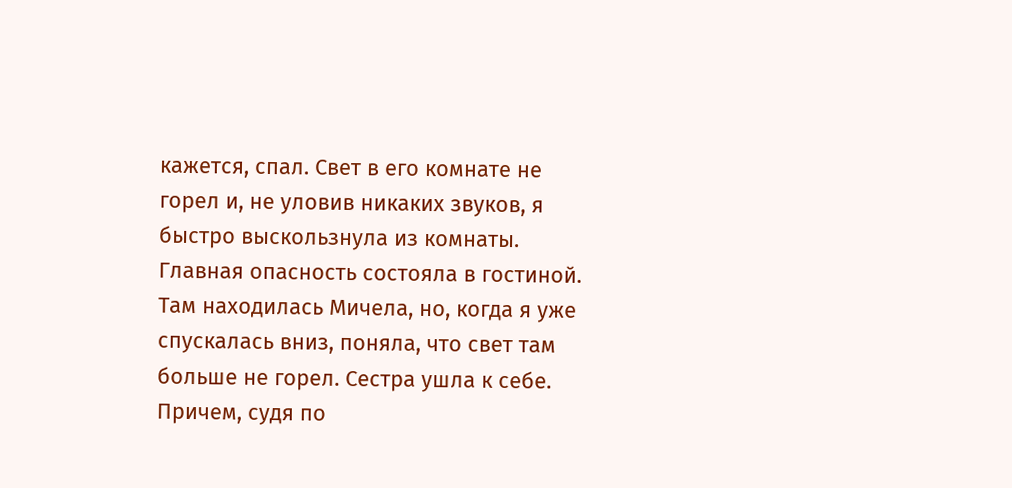кажется, спал. Свет в его комнате не горел и, не уловив никаких звуков, я быстро выскользнула из комнаты.
Главная опасность состояла в гостиной. Там находилась Мичела, но, когда я уже спускалась вниз, поняла, что свет там больше не горел. Сестра ушла к себе. Причем, судя по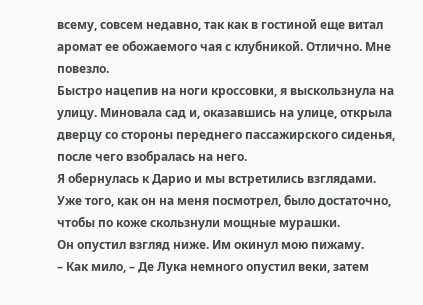всему, совсем недавно, так как в гостиной еще витал аромат ее обожаемого чая с клубникой. Отлично. Мне повезло.
Быстро нацепив на ноги кроссовки, я выскользнула на улицу. Миновала сад и, оказавшись на улице, открыла дверцу со стороны переднего пассажирского сиденья, после чего взобралась на него.
Я обернулась к Дарио и мы встретились взглядами. Уже того, как он на меня посмотрел, было достаточно, чтобы по коже скользнули мощные мурашки.
Он опустил взгляд ниже. Им окинул мою пижаму.
– Как мило, – Де Лука немного опустил веки, затем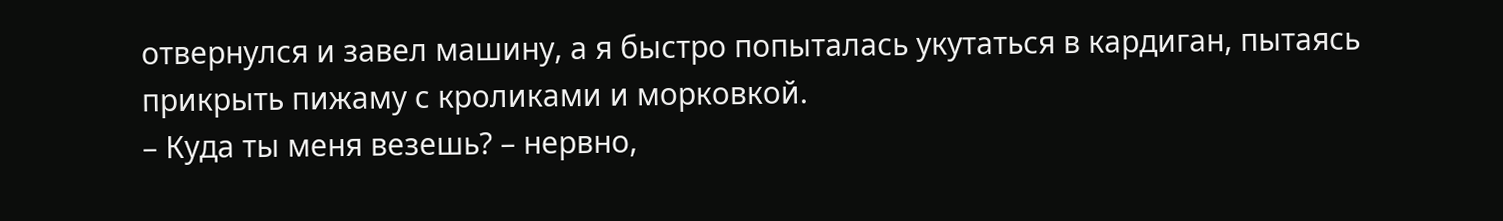отвернулся и завел машину, а я быстро попыталась укутаться в кардиган, пытаясь прикрыть пижаму с кроликами и морковкой.
– Куда ты меня везешь? – нервно,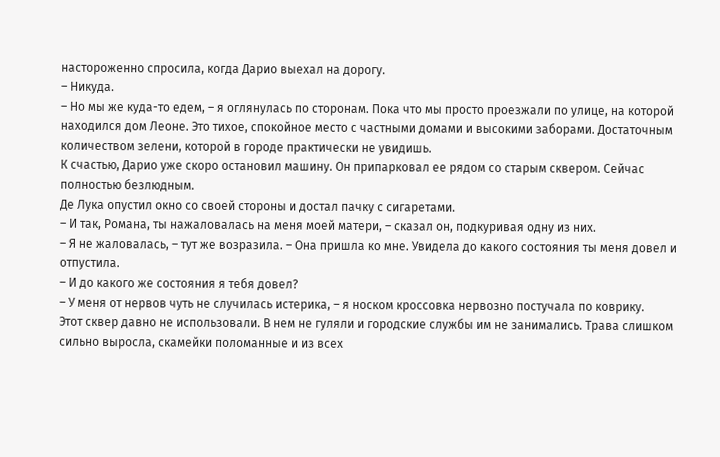настороженно спросила, когда Дарио выехал на дорогу.
– Никуда.
– Но мы же куда-то едем, – я оглянулась по сторонам. Пока что мы просто проезжали по улице, на которой находился дом Леоне. Это тихое, спокойное место с частными домами и высокими заборами. Достаточным количеством зелени, которой в городе практически не увидишь.
К счастью, Дарио уже скоро остановил машину. Он припарковал ее рядом со старым сквером. Сейчас полностью безлюдным.
Де Лука опустил окно со своей стороны и достал пачку с сигаретами.
– И так, Романа, ты нажаловалась на меня моей матери, – сказал он, подкуривая одну из них.
– Я не жаловалась, – тут же возразила. – Она пришла ко мне. Увидела до какого состояния ты меня довел и отпустила.
– И до какого же состояния я тебя довел?
– У меня от нервов чуть не случилась истерика, – я носком кроссовка нервозно постучала по коврику.
Этот сквер давно не использовали. В нем не гуляли и городские службы им не занимались. Трава слишком сильно выросла, скамейки поломанные и из всех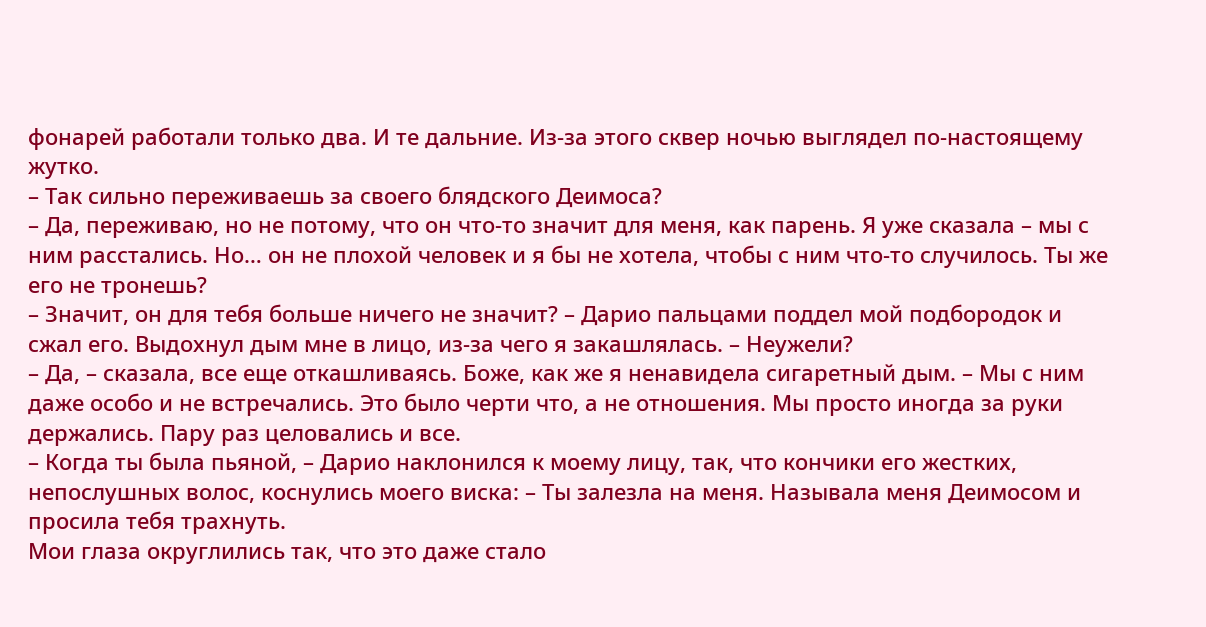фонарей работали только два. И те дальние. Из-за этого сквер ночью выглядел по-настоящему жутко.
– Так сильно переживаешь за своего блядского Деимоса?
– Да, переживаю, но не потому, что он что-то значит для меня, как парень. Я уже сказала – мы с ним расстались. Но… он не плохой человек и я бы не хотела, чтобы с ним что-то случилось. Ты же его не тронешь?
– Значит, он для тебя больше ничего не значит? – Дарио пальцами поддел мой подбородок и сжал его. Выдохнул дым мне в лицо, из-за чего я закашлялась. – Неужели?
– Да, – сказала, все еще откашливаясь. Боже, как же я ненавидела сигаретный дым. – Мы с ним даже особо и не встречались. Это было черти что, а не отношения. Мы просто иногда за руки держались. Пару раз целовались и все.
– Когда ты была пьяной, – Дарио наклонился к моему лицу, так, что кончики его жестких, непослушных волос, коснулись моего виска: – Ты залезла на меня. Называла меня Деимосом и просила тебя трахнуть.
Мои глаза округлились так, что это даже стало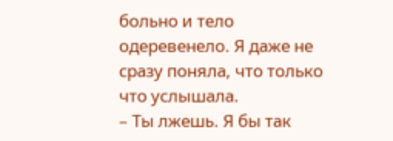больно и тело одеревенело. Я даже не сразу поняла, что только что услышала.
– Ты лжешь. Я бы так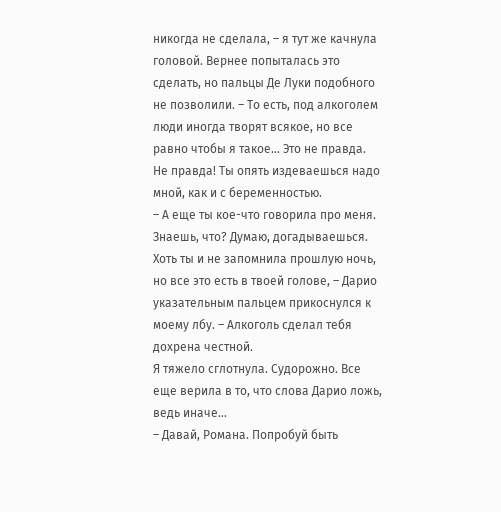никогда не сделала, – я тут же качнула головой. Вернее попыталась это сделать, но пальцы Де Луки подобного не позволили. – То есть, под алкоголем люди иногда творят всякое, но все равно чтобы я такое… Это не правда. Не правда! Ты опять издеваешься надо мной, как и с беременностью.
– А еще ты кое-что говорила про меня. Знаешь, что? Думаю, догадываешься. Хоть ты и не запомнила прошлую ночь, но все это есть в твоей голове, – Дарио указательным пальцем прикоснулся к моему лбу. – Алкоголь сделал тебя дохрена честной.
Я тяжело сглотнула. Судорожно. Все еще верила в то, что слова Дарио ложь, ведь иначе…
– Давай, Романа. Попробуй быть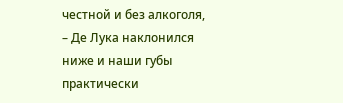честной и без алкоголя, – Де Лука наклонился ниже и наши губы практически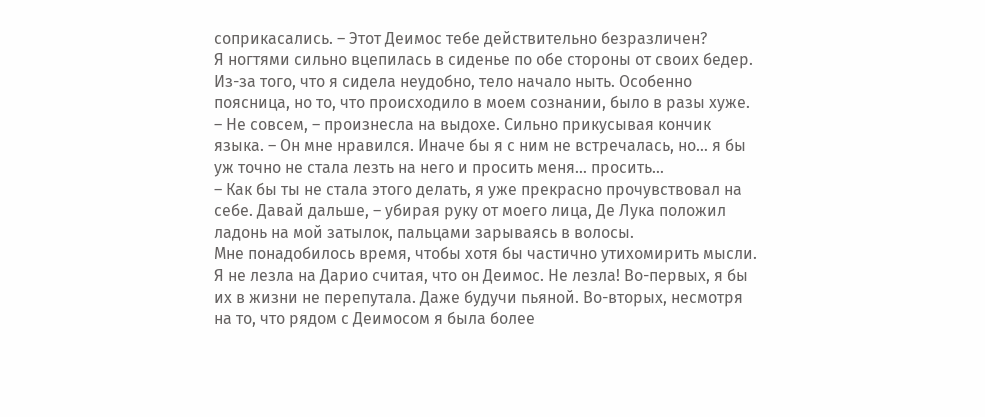соприкасались. – Этот Деимос тебе действительно безразличен?
Я ногтями сильно вцепилась в сиденье по обе стороны от своих бедер. Из-за того, что я сидела неудобно, тело начало ныть. Особенно поясница, но то, что происходило в моем сознании, было в разы хуже.
– Не совсем, – произнесла на выдохе. Сильно прикусывая кончик языка. – Он мне нравился. Иначе бы я с ним не встречалась, но… я бы уж точно не стала лезть на него и просить меня… просить…
– Как бы ты не стала этого делать, я уже прекрасно прочувствовал на себе. Давай дальше, – убирая руку от моего лица, Де Лука положил ладонь на мой затылок, пальцами зарываясь в волосы.
Мне понадобилось время, чтобы хотя бы частично утихомирить мысли. Я не лезла на Дарио считая, что он Деимос. Не лезла! Во-первых, я бы их в жизни не перепутала. Даже будучи пьяной. Во-вторых, несмотря на то, что рядом с Деимосом я была более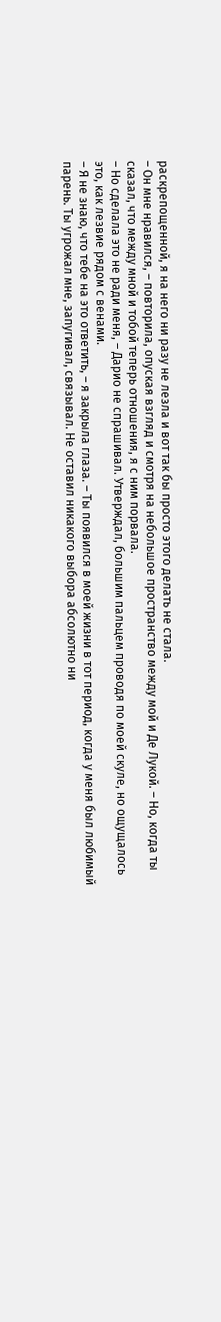раскрепощенной, я на него ни разу не лезла и вот так бы просто этого делать не стала.
– Он мне нравился, – повторила, опуская взгляд и смотря на небольшое пространство между мой и Де Лукой. – Но, когда ты сказал, что между мной и тобой теперь отношения, я с ним порвала.
– Но сделала это не ради меня, – Дарио не спрашивал. Утверждал, большим пальцем проводя по моей скуле, но ощущалось это, как лезвие рядом с венами.
– Я не знаю, что тебе на это ответить, – я закрыла глаза. – Ты появился в моей жизни в тот период, когда у меня был любимый парень. Ты угрожал мне, запугивал, связывал. Не оставил никакого выбора абсолютно ни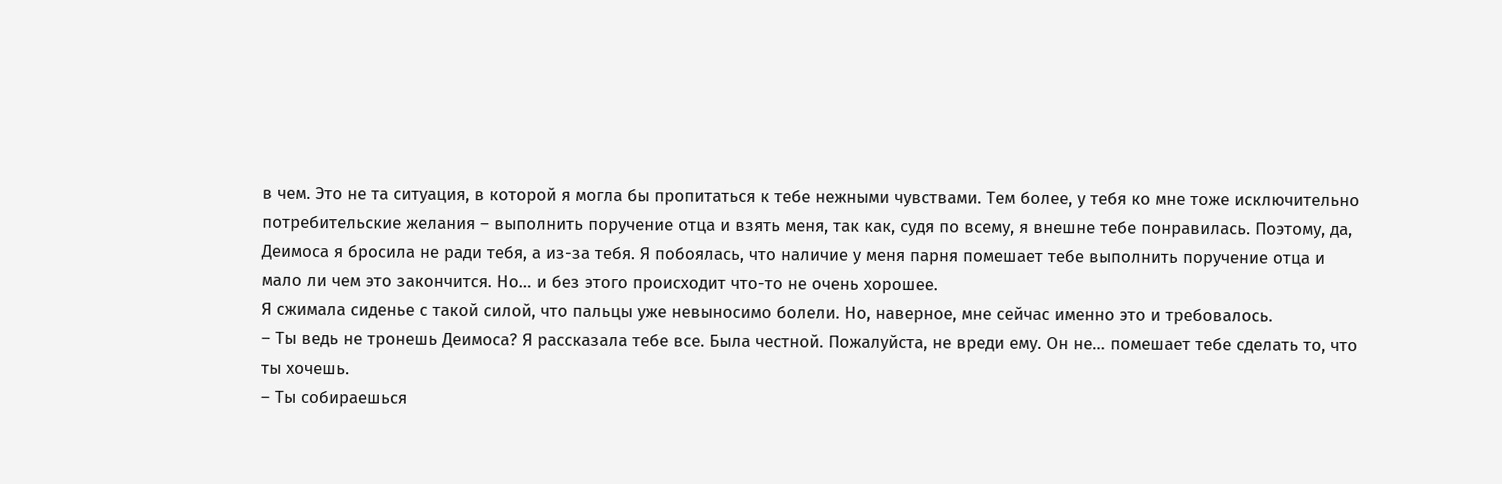в чем. Это не та ситуация, в которой я могла бы пропитаться к тебе нежными чувствами. Тем более, у тебя ко мне тоже исключительно потребительские желания – выполнить поручение отца и взять меня, так как, судя по всему, я внешне тебе понравилась. Поэтому, да, Деимоса я бросила не ради тебя, а из-за тебя. Я побоялась, что наличие у меня парня помешает тебе выполнить поручение отца и мало ли чем это закончится. Но… и без этого происходит что-то не очень хорошее.
Я сжимала сиденье с такой силой, что пальцы уже невыносимо болели. Но, наверное, мне сейчас именно это и требовалось.
– Ты ведь не тронешь Деимоса? Я рассказала тебе все. Была честной. Пожалуйста, не вреди ему. Он не… помешает тебе сделать то, что ты хочешь.
– Ты собираешься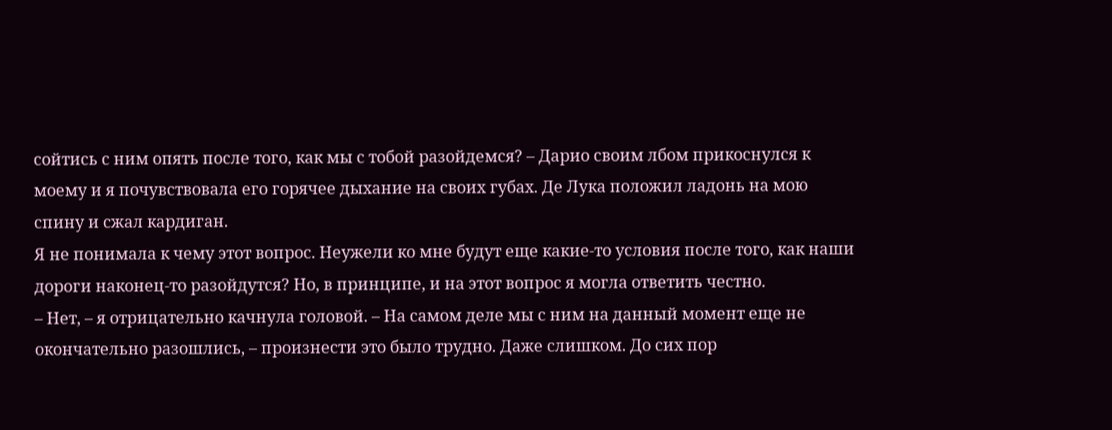сойтись с ним опять после того, как мы с тобой разойдемся? – Дарио своим лбом прикоснулся к моему и я почувствовала его горячее дыхание на своих губах. Де Лука положил ладонь на мою спину и сжал кардиган.
Я не понимала к чему этот вопрос. Неужели ко мне будут еще какие-то условия после того, как наши дороги наконец-то разойдутся? Но, в принципе, и на этот вопрос я могла ответить честно.
– Нет, – я отрицательно качнула головой. – На самом деле мы с ним на данный момент еще не окончательно разошлись, – произнести это было трудно. Даже слишком. До сих пор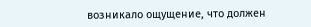возникало ощущение, что должен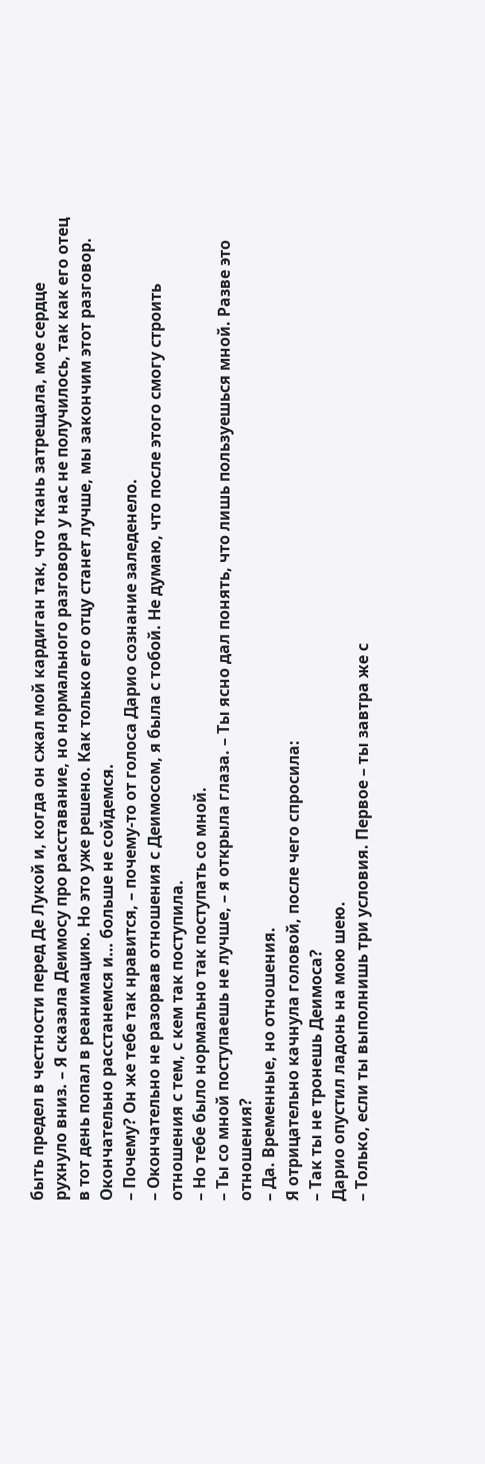быть предел в честности перед Де Лукой и, когда он сжал мой кардиган так, что ткань затрещала, мое сердце рухнуло вниз. – Я сказала Деимосу про расставание, но нормального разговора у нас не получилось, так как его отец в тот день попал в реанимацию. Но это уже решено. Как только его отцу станет лучше, мы закончим этот разговор. Окончательно расстанемся и… больше не сойдемся.
– Почему? Он же тебе так нравится, – почему-то от голоса Дарио сознание заледенело.
– Окончательно не разорвав отношения с Деимосом, я была с тобой. Не думаю, что после этого смогу строить отношения с тем, с кем так поступила.
– Но тебе было нормально так поступать со мной.
– Ты со мной поступаешь не лучше, – я открыла глаза. – Ты ясно дал понять, что лишь пользуешься мной. Разве это отношения?
– Да. Временные, но отношения.
Я отрицательно качнула головой, после чего спросила:
– Так ты не тронешь Деимоса?
Дарио опустил ладонь на мою шею.
– Только, если ты выполнишь три условия. Первое – ты завтра же с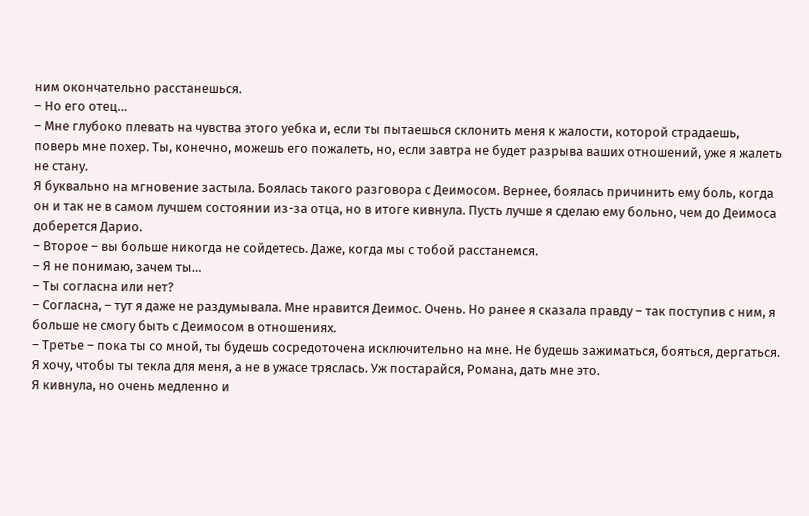ним окончательно расстанешься.
– Но его отец…
– Мне глубоко плевать на чувства этого уебка и, если ты пытаешься склонить меня к жалости, которой страдаешь, поверь мне похер. Ты, конечно, можешь его пожалеть, но, если завтра не будет разрыва ваших отношений, уже я жалеть не стану.
Я буквально на мгновение застыла. Боялась такого разговора с Деимосом. Вернее, боялась причинить ему боль, когда он и так не в самом лучшем состоянии из-за отца, но в итоге кивнула. Пусть лучше я сделаю ему больно, чем до Деимоса доберется Дарио.
– Второе – вы больше никогда не сойдетесь. Даже, когда мы с тобой расстанемся.
– Я не понимаю, зачем ты…
– Ты согласна или нет?
– Согласна, – тут я даже не раздумывала. Мне нравится Деимос. Очень. Но ранее я сказала правду – так поступив с ним, я больше не смогу быть с Деимосом в отношениях.
– Третье – пока ты со мной, ты будешь сосредоточена исключительно на мне. Не будешь зажиматься, бояться, дергаться. Я хочу, чтобы ты текла для меня, а не в ужасе тряслась. Уж постарайся, Романа, дать мне это.
Я кивнула, но очень медленно и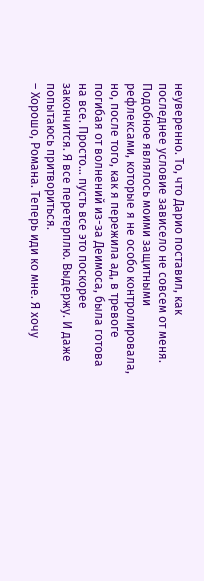неуверенно. То, что Дарио поставил, как последнее условие зависело не совсем от меня. Подобное являлось моими защитными рефлексами, которые я не особо контролировала, но, после того, как я пережила ад, в тревоге погибая от волнений из-за Деимоса, была готова на все. Просто… пусть все это поскорее закончится. Я все перетерплю. Выдержу. И даже попытаюсь притвориться.
– Хорошо, Романа. Теперь иди ко мне. Я хочу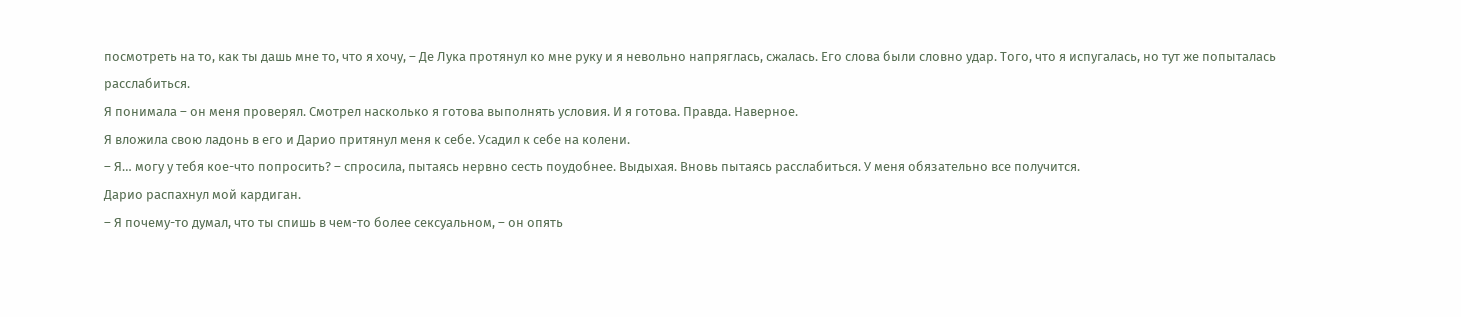посмотреть на то, как ты дашь мне то, что я хочу, – Де Лука протянул ко мне руку и я невольно напряглась, сжалась. Его слова были словно удар. Того, что я испугалась, но тут же попыталась расслабиться.
Я понимала – он меня проверял. Смотрел насколько я готова выполнять условия. И я готова. Правда. Наверное.
Я вложила свою ладонь в его и Дарио притянул меня к себе. Усадил к себе на колени.
– Я… могу у тебя кое-что попросить? – спросила, пытаясь нервно сесть поудобнее. Выдыхая. Вновь пытаясь расслабиться. У меня обязательно все получится.
Дарио распахнул мой кардиган.
– Я почему-то думал, что ты спишь в чем-то более сексуальном, – он опять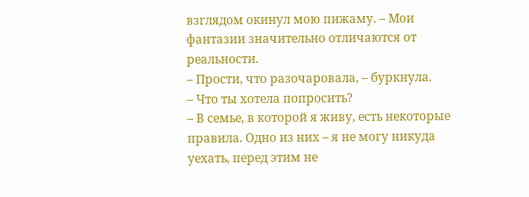взглядом окинул мою пижаму. – Мои фантазии значительно отличаются от реальности.
– Прости, что разочаровала, – буркнула.
– Что ты хотела попросить?
– В семье, в которой я живу, есть некоторые правила. Одно из них – я не могу никуда уехать, перед этим не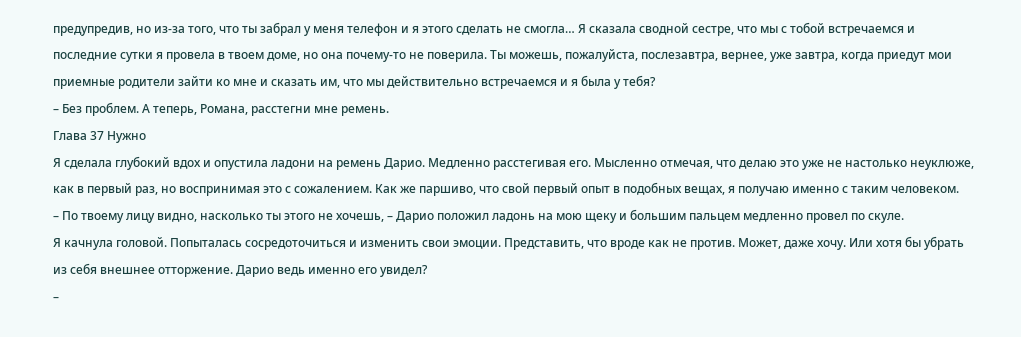предупредив, но из-за того, что ты забрал у меня телефон и я этого сделать не смогла… Я сказала сводной сестре, что мы с тобой встречаемся и последние сутки я провела в твоем доме, но она почему-то не поверила. Ты можешь, пожалуйста, послезавтра, вернее, уже завтра, когда приедут мои приемные родители зайти ко мне и сказать им, что мы действительно встречаемся и я была у тебя?
– Без проблем. А теперь, Романа, расстегни мне ремень.
Глава 37 Нужно
Я сделала глубокий вдох и опустила ладони на ремень Дарио. Медленно расстегивая его. Мысленно отмечая, что делаю это уже не настолько неуклюже, как в первый раз, но воспринимая это с сожалением. Как же паршиво, что свой первый опыт в подобных вещах, я получаю именно с таким человеком.
– По твоему лицу видно, насколько ты этого не хочешь, – Дарио положил ладонь на мою щеку и большим пальцем медленно провел по скуле.
Я качнула головой. Попыталась сосредоточиться и изменить свои эмоции. Представить, что вроде как не против. Может, даже хочу. Или хотя бы убрать из себя внешнее отторжение. Дарио ведь именно его увидел?
–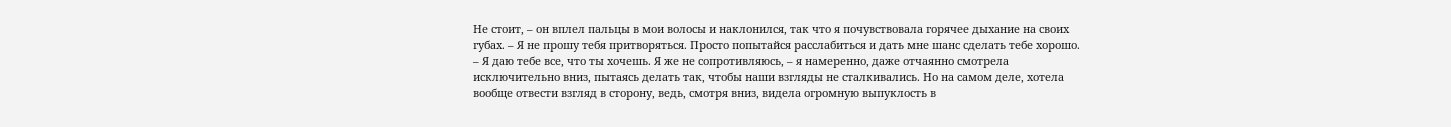Не стоит, – он вплел пальцы в мои волосы и наклонился, так что я почувствовала горячее дыхание на своих губах. – Я не прошу тебя притворяться. Просто попытайся расслабиться и дать мне шанс сделать тебе хорошо.
– Я даю тебе все, что ты хочешь. Я же не сопротивляюсь, – я намеренно, даже отчаянно смотрела исключительно вниз, пытаясь делать так, чтобы наши взгляды не сталкивались. Но на самом деле, хотела вообще отвести взгляд в сторону, ведь, смотря вниз, видела огромную выпуклость в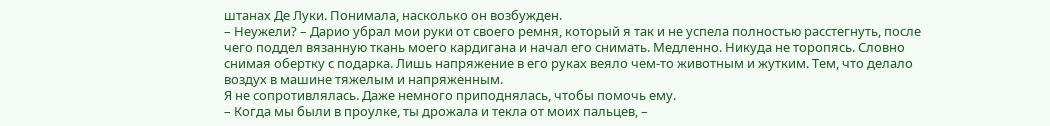штанах Де Луки. Понимала, насколько он возбужден.
– Неужели? – Дарио убрал мои руки от своего ремня, который я так и не успела полностью расстегнуть, после чего поддел вязанную ткань моего кардигана и начал его снимать. Медленно. Никуда не торопясь. Словно снимая обертку с подарка. Лишь напряжение в его руках веяло чем-то животным и жутким. Тем, что делало воздух в машине тяжелым и напряженным.
Я не сопротивлялась. Даже немного приподнялась, чтобы помочь ему.
– Когда мы были в проулке, ты дрожала и текла от моих пальцев, –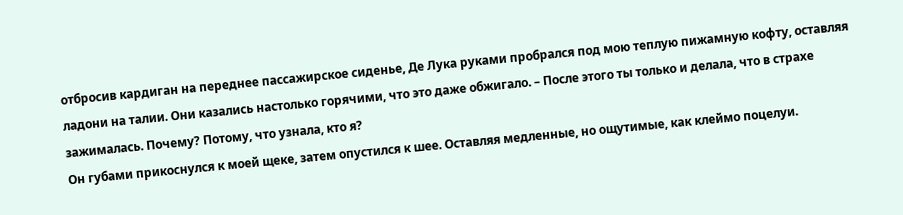отбросив кардиган на переднее пассажирское сиденье, Де Лука руками пробрался под мою теплую пижамную кофту, оставляя ладони на талии. Они казались настолько горячими, что это даже обжигало. – После этого ты только и делала, что в страхе зажималась. Почему? Потому, что узнала, кто я?
Он губами прикоснулся к моей щеке, затем опустился к шее. Оставляя медленные, но ощутимые, как клеймо поцелуи.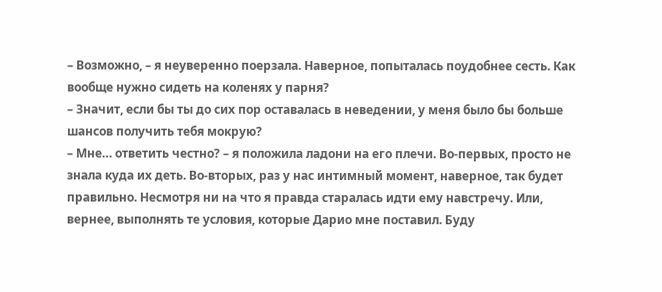– Возможно, – я неуверенно поерзала. Наверное, попыталась поудобнее сесть. Как вообще нужно сидеть на коленях у парня?
– Значит, если бы ты до сих пор оставалась в неведении, у меня было бы больше шансов получить тебя мокрую?
– Мне… ответить честно? – я положила ладони на его плечи. Во-первых, просто не знала куда их деть. Во-вторых, раз у нас интимный момент, наверное, так будет правильно. Несмотря ни на что я правда старалась идти ему навстречу. Или, вернее, выполнять те условия, которые Дарио мне поставил. Буду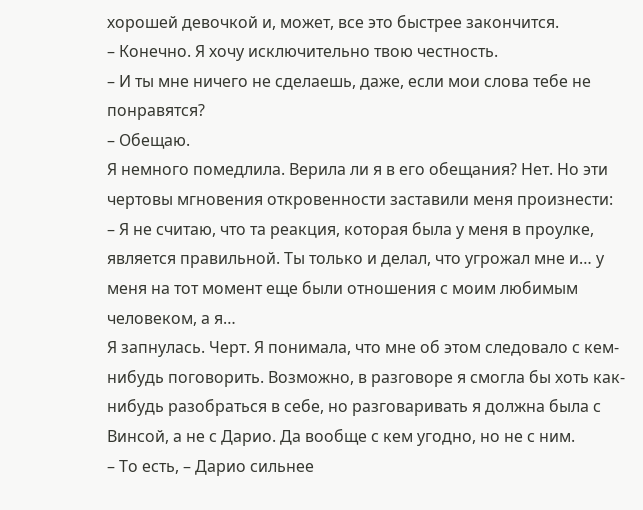хорошей девочкой и, может, все это быстрее закончится.
– Конечно. Я хочу исключительно твою честность.
– И ты мне ничего не сделаешь, даже, если мои слова тебе не понравятся?
– Обещаю.
Я немного помедлила. Верила ли я в его обещания? Нет. Но эти чертовы мгновения откровенности заставили меня произнести:
– Я не считаю, что та реакция, которая была у меня в проулке, является правильной. Ты только и делал, что угрожал мне и… у меня на тот момент еще были отношения с моим любимым человеком, а я…
Я запнулась. Черт. Я понимала, что мне об этом следовало с кем-нибудь поговорить. Возможно, в разговоре я смогла бы хоть как-нибудь разобраться в себе, но разговаривать я должна была с Винсой, а не с Дарио. Да вообще с кем угодно, но не с ним.
– То есть, – Дарио сильнее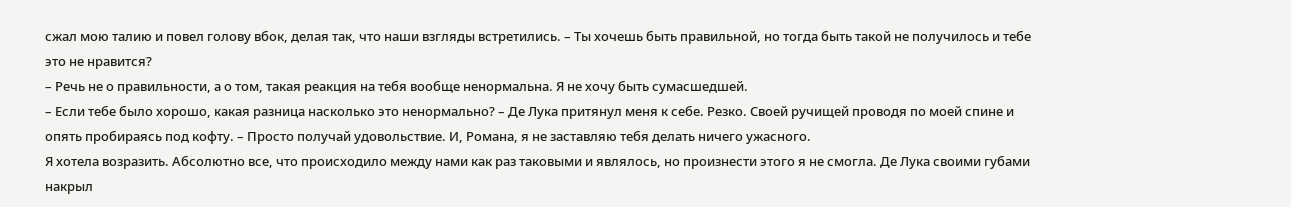сжал мою талию и повел голову вбок, делая так, что наши взгляды встретились. – Ты хочешь быть правильной, но тогда быть такой не получилось и тебе это не нравится?
– Речь не о правильности, а о том, такая реакция на тебя вообще ненормальна. Я не хочу быть сумасшедшей.
– Если тебе было хорошо, какая разница насколько это ненормально? – Де Лука притянул меня к себе. Резко. Своей ручищей проводя по моей спине и опять пробираясь под кофту. – Просто получай удовольствие. И, Романа, я не заставляю тебя делать ничего ужасного.
Я хотела возразить. Абсолютно все, что происходило между нами как раз таковыми и являлось, но произнести этого я не смогла. Де Лука своими губами накрыл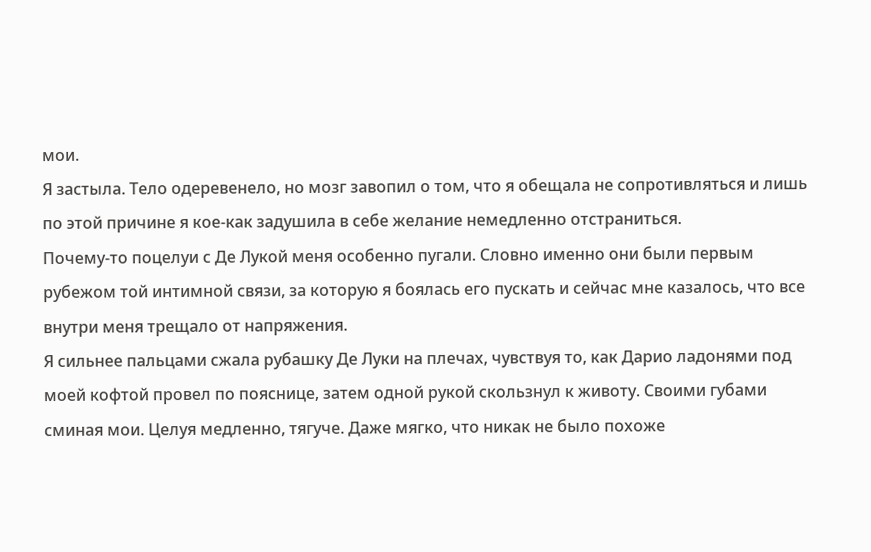мои.
Я застыла. Тело одеревенело, но мозг завопил о том, что я обещала не сопротивляться и лишь по этой причине я кое-как задушила в себе желание немедленно отстраниться.
Почему-то поцелуи с Де Лукой меня особенно пугали. Словно именно они были первым рубежом той интимной связи, за которую я боялась его пускать и сейчас мне казалось, что все внутри меня трещало от напряжения.
Я сильнее пальцами сжала рубашку Де Луки на плечах, чувствуя то, как Дарио ладонями под моей кофтой провел по пояснице, затем одной рукой скользнул к животу. Своими губами сминая мои. Целуя медленно, тягуче. Даже мягко, что никак не было похоже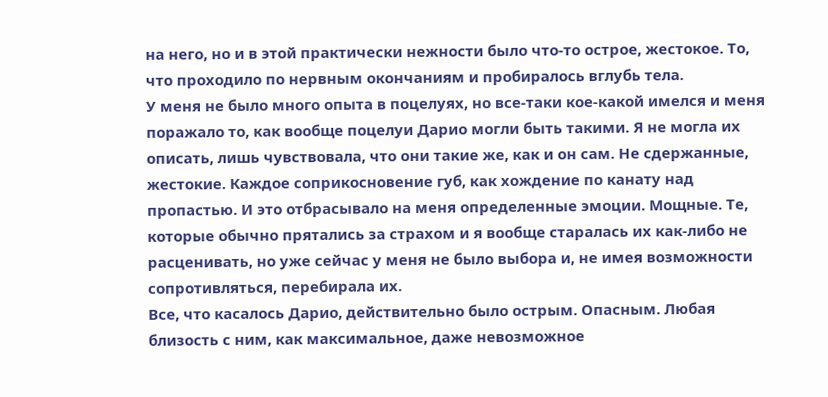на него, но и в этой практически нежности было что-то острое, жестокое. То, что проходило по нервным окончаниям и пробиралось вглубь тела.
У меня не было много опыта в поцелуях, но все-таки кое-какой имелся и меня поражало то, как вообще поцелуи Дарио могли быть такими. Я не могла их описать, лишь чувствовала, что они такие же, как и он сам. Не сдержанные, жестокие. Каждое соприкосновение губ, как хождение по канату над пропастью. И это отбрасывало на меня определенные эмоции. Мощные. Те, которые обычно прятались за страхом и я вообще старалась их как-либо не расценивать, но уже сейчас у меня не было выбора и, не имея возможности сопротивляться, перебирала их.
Все, что касалось Дарио, действительно было острым. Опасным. Любая близость с ним, как максимальное, даже невозможное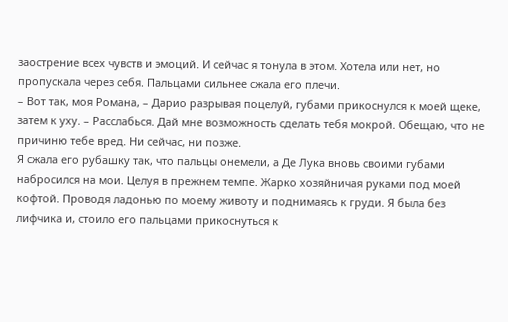заострение всех чувств и эмоций. И сейчас я тонула в этом. Хотела или нет, но пропускала через себя. Пальцами сильнее сжала его плечи.
– Вот так, моя Романа, – Дарио разрывая поцелуй, губами прикоснулся к моей щеке, затем к уху. – Расслабься. Дай мне возможность сделать тебя мокрой. Обещаю, что не причиню тебе вред. Ни сейчас, ни позже.
Я сжала его рубашку так, что пальцы онемели, а Де Лука вновь своими губами набросился на мои. Целуя в прежнем темпе. Жарко хозяйничая руками под моей кофтой. Проводя ладонью по моему животу и поднимаясь к груди. Я была без лифчика и, стоило его пальцами прикоснуться к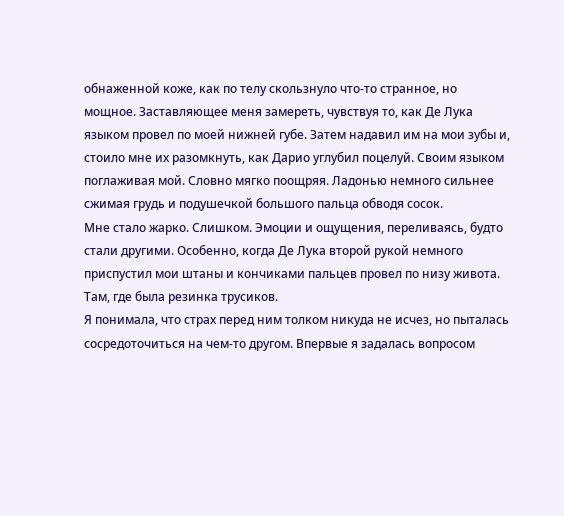обнаженной коже, как по телу скользнуло что-то странное, но мощное. Заставляющее меня замереть, чувствуя то, как Де Лука языком провел по моей нижней губе. Затем надавил им на мои зубы и, стоило мне их разомкнуть, как Дарио углубил поцелуй. Своим языком поглаживая мой. Словно мягко поощряя. Ладонью немного сильнее сжимая грудь и подушечкой большого пальца обводя сосок.
Мне стало жарко. Слишком. Эмоции и ощущения, переливаясь, будто стали другими. Особенно, когда Де Лука второй рукой немного приспустил мои штаны и кончиками пальцев провел по низу живота. Там, где была резинка трусиков.
Я понимала, что страх перед ним толком никуда не исчез, но пыталась сосредоточиться на чем-то другом. Впервые я задалась вопросом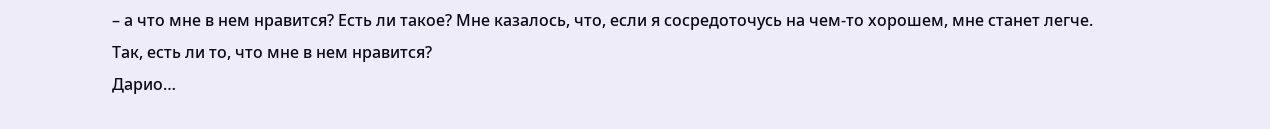– а что мне в нем нравится? Есть ли такое? Мне казалось, что, если я сосредоточусь на чем-то хорошем, мне станет легче.
Так, есть ли то, что мне в нем нравится?
Дарио…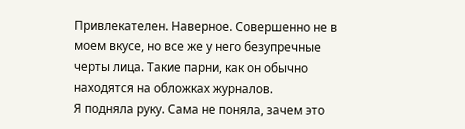Привлекателен. Наверное. Совершенно не в моем вкусе, но все же у него безупречные черты лица. Такие парни, как он обычно находятся на обложках журналов.
Я подняла руку. Сама не поняла, зачем это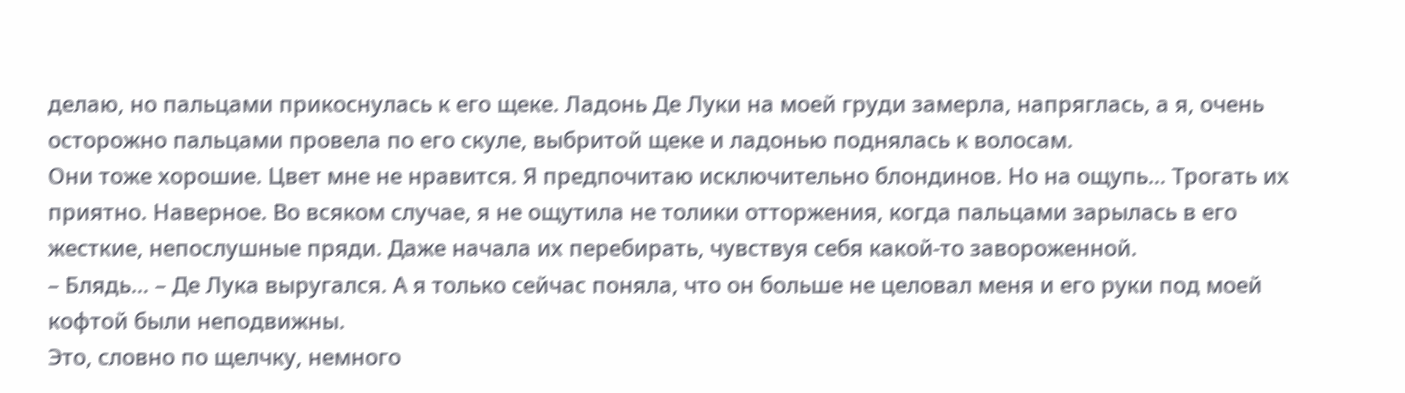делаю, но пальцами прикоснулась к его щеке. Ладонь Де Луки на моей груди замерла, напряглась, а я, очень осторожно пальцами провела по его скуле, выбритой щеке и ладонью поднялась к волосам.
Они тоже хорошие. Цвет мне не нравится. Я предпочитаю исключительно блондинов. Но на ощупь… Трогать их приятно. Наверное. Во всяком случае, я не ощутила не толики отторжения, когда пальцами зарылась в его жесткие, непослушные пряди. Даже начала их перебирать, чувствуя себя какой-то завороженной.
– Блядь… – Де Лука выругался. А я только сейчас поняла, что он больше не целовал меня и его руки под моей кофтой были неподвижны.
Это, словно по щелчку, немного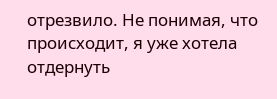отрезвило. Не понимая, что происходит, я уже хотела отдернуть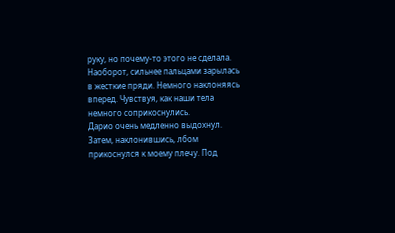руку, но почему-то этого не сделала. Наоборот, сильнее пальцами зарылась в жесткие пряди. Немного наклоняясь вперед. Чувствуя, как наши тела немного соприкоснулись.
Дарио очень медленно выдохнул. Затем, наклонившись, лбом прикоснулся к моему плечу. Под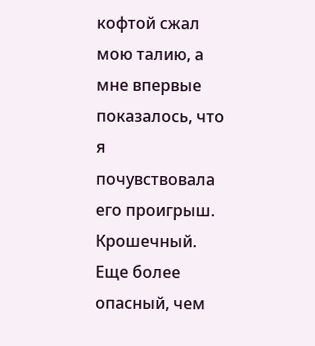кофтой сжал мою талию, а мне впервые показалось, что я почувствовала его проигрыш. Крошечный. Еще более опасный, чем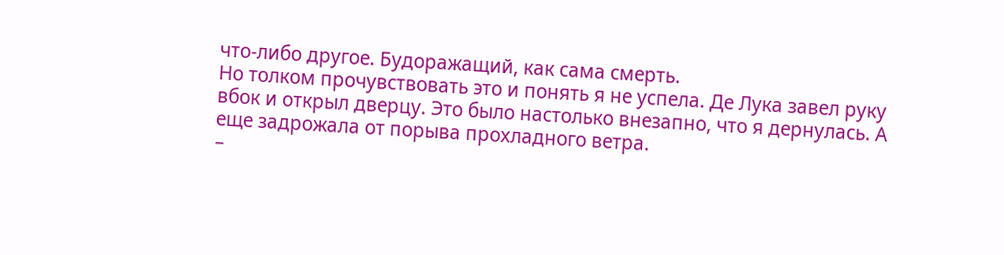что-либо другое. Будоражащий, как сама смерть.
Но толком прочувствовать это и понять я не успела. Де Лука завел руку вбок и открыл дверцу. Это было настолько внезапно, что я дернулась. А еще задрожала от порыва прохладного ветра.
–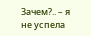Зачем?.. – я не успела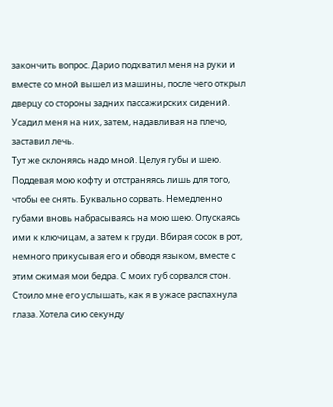закончить вопрос. Дарио подхватил меня на руки и вместе со мной вышел из машины, после чего открыл дверцу со стороны задних пассажирских сидений.
Усадил меня на них, затем, надавливая на плечо, заставил лечь.
Тут же склоняясь надо мной. Целуя губы и шею. Поддевая мою кофту и отстраняясь лишь для того, чтобы ее снять. Буквально сорвать. Немедленно губами вновь набрасываясь на мою шею. Опускаясь ими к ключицам, а затем к груди. Вбирая сосок в рот, немного прикусывая его и обводя языком, вместе с этим сжимая мои бедра. С моих губ сорвался стон. Стоило мне его услышать, как я в ужасе распахнула глаза. Хотела сию секунду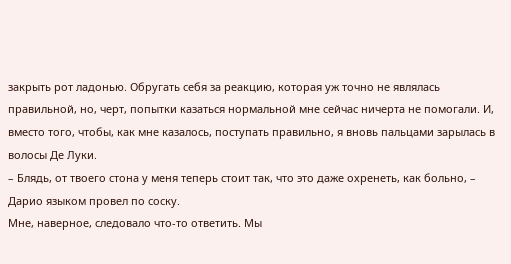закрыть рот ладонью. Обругать себя за реакцию, которая уж точно не являлась правильной, но, черт, попытки казаться нормальной мне сейчас ничерта не помогали. И, вместо того, чтобы, как мне казалось, поступать правильно, я вновь пальцами зарылась в волосы Де Луки.
– Блядь, от твоего стона у меня теперь стоит так, что это даже охренеть, как больно, – Дарио языком провел по соску.
Мне, наверное, следовало что-то ответить. Мы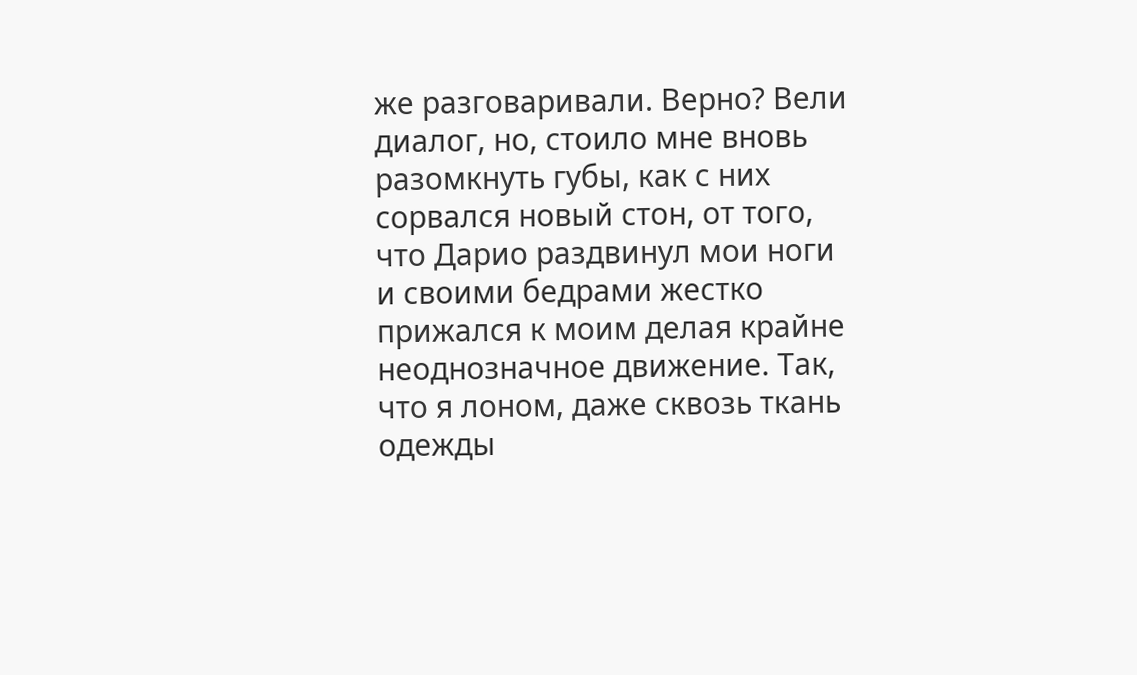же разговаривали. Верно? Вели диалог, но, стоило мне вновь разомкнуть губы, как с них сорвался новый стон, от того, что Дарио раздвинул мои ноги и своими бедрами жестко прижался к моим делая крайне неоднозначное движение. Так, что я лоном, даже сквозь ткань одежды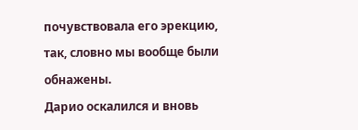почувствовала его эрекцию, так, словно мы вообще были обнажены.
Дарио оскалился и вновь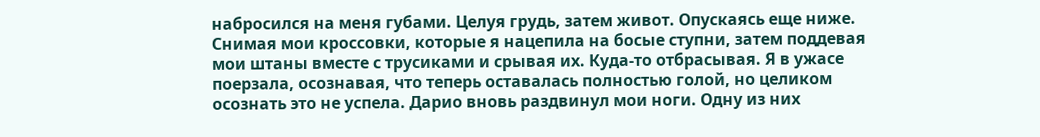набросился на меня губами. Целуя грудь, затем живот. Опускаясь еще ниже. Снимая мои кроссовки, которые я нацепила на босые ступни, затем поддевая мои штаны вместе с трусиками и срывая их. Куда-то отбрасывая. Я в ужасе поерзала, осознавая, что теперь оставалась полностью голой, но целиком осознать это не успела. Дарио вновь раздвинул мои ноги. Одну из них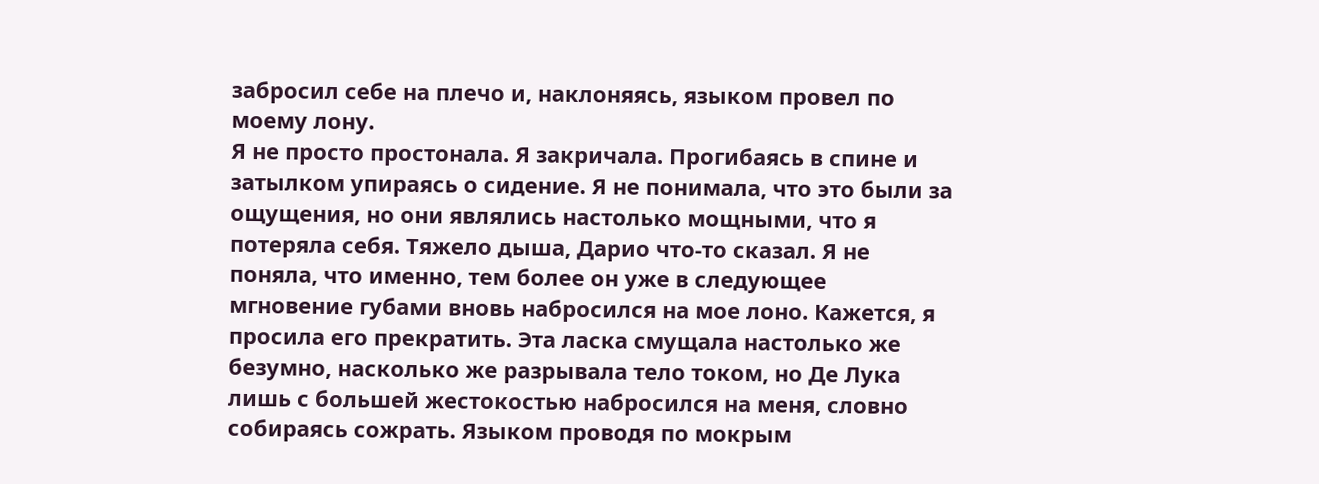забросил себе на плечо и, наклоняясь, языком провел по моему лону.
Я не просто простонала. Я закричала. Прогибаясь в спине и затылком упираясь о сидение. Я не понимала, что это были за ощущения, но они являлись настолько мощными, что я потеряла себя. Тяжело дыша, Дарио что-то сказал. Я не поняла, что именно, тем более он уже в следующее мгновение губами вновь набросился на мое лоно. Кажется, я просила его прекратить. Эта ласка смущала настолько же безумно, насколько же разрывала тело током, но Де Лука лишь с большей жестокостью набросился на меня, словно собираясь сожрать. Языком проводя по мокрым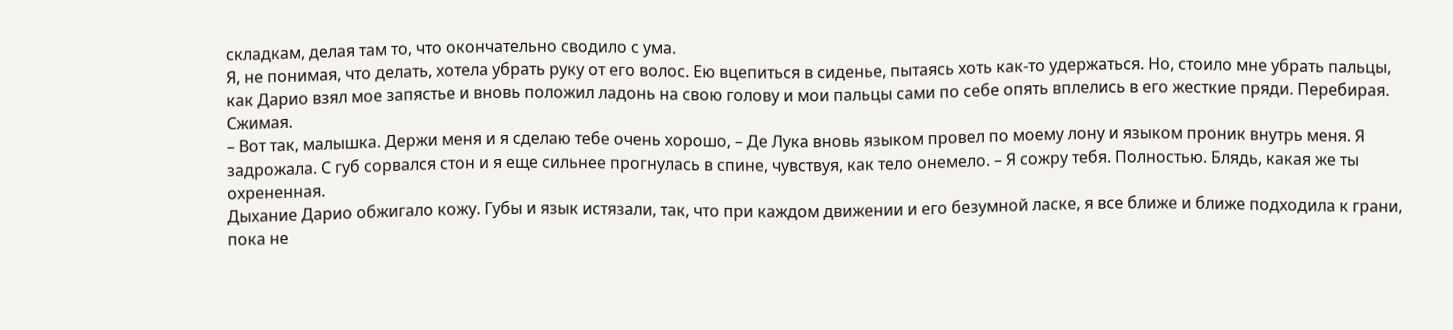складкам, делая там то, что окончательно сводило с ума.
Я, не понимая, что делать, хотела убрать руку от его волос. Ею вцепиться в сиденье, пытаясь хоть как-то удержаться. Но, стоило мне убрать пальцы, как Дарио взял мое запястье и вновь положил ладонь на свою голову и мои пальцы сами по себе опять вплелись в его жесткие пряди. Перебирая. Сжимая.
– Вот так, малышка. Держи меня и я сделаю тебе очень хорошо, – Де Лука вновь языком провел по моему лону и языком проник внутрь меня. Я задрожала. С губ сорвался стон и я еще сильнее прогнулась в спине, чувствуя, как тело онемело. – Я сожру тебя. Полностью. Блядь, какая же ты охрененная.
Дыхание Дарио обжигало кожу. Губы и язык истязали, так, что при каждом движении и его безумной ласке, я все ближе и ближе подходила к грани, пока не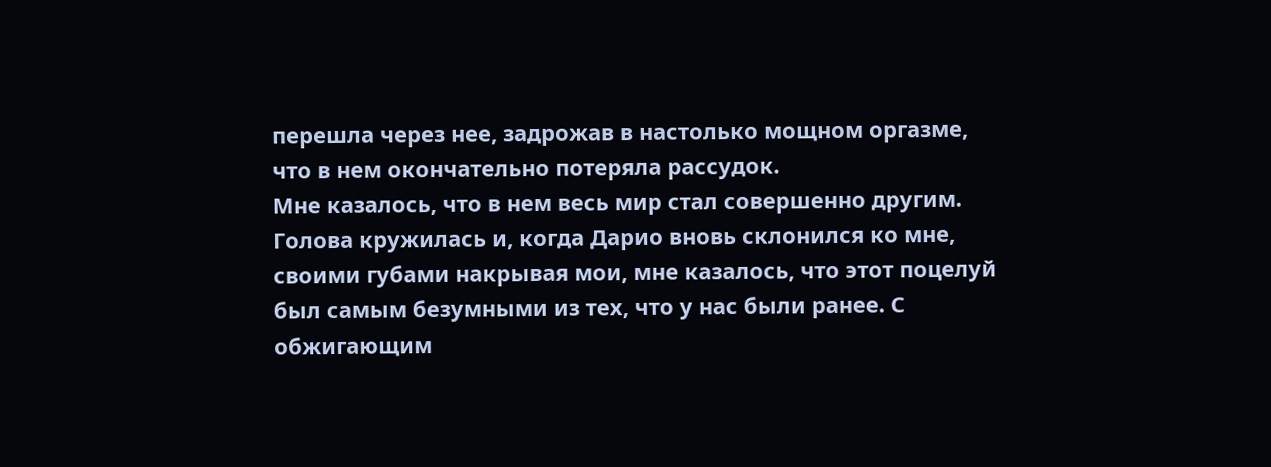перешла через нее, задрожав в настолько мощном оргазме, что в нем окончательно потеряла рассудок.
Мне казалось, что в нем весь мир стал совершенно другим. Голова кружилась и, когда Дарио вновь склонился ко мне, своими губами накрывая мои, мне казалось, что этот поцелуй был самым безумными из тех, что у нас были ранее. С обжигающим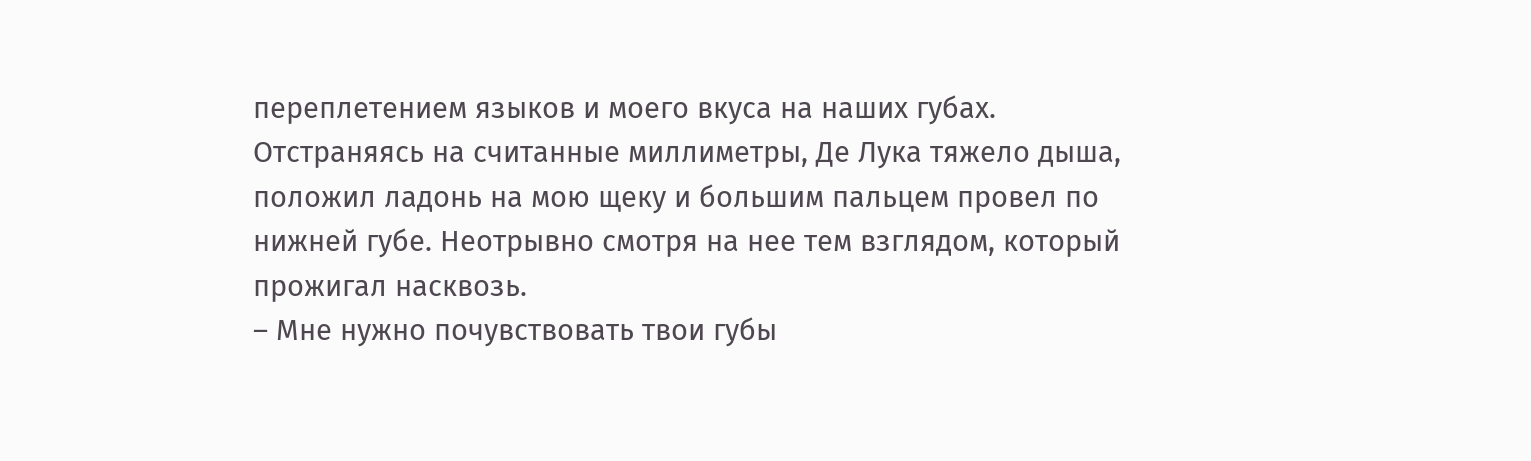переплетением языков и моего вкуса на наших губах.
Отстраняясь на считанные миллиметры, Де Лука тяжело дыша, положил ладонь на мою щеку и большим пальцем провел по нижней губе. Неотрывно смотря на нее тем взглядом, который прожигал насквозь.
– Мне нужно почувствовать твои губы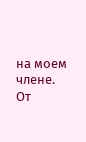на моем члене.
От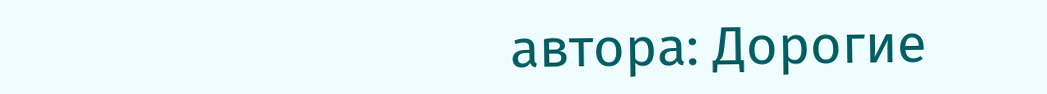автора: Дорогие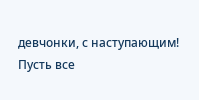девчонки, с наступающим! Пусть все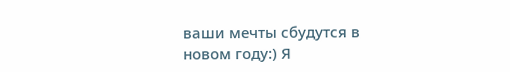ваши мечты сбудутся в новом году:) Я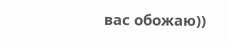вас обожаю))